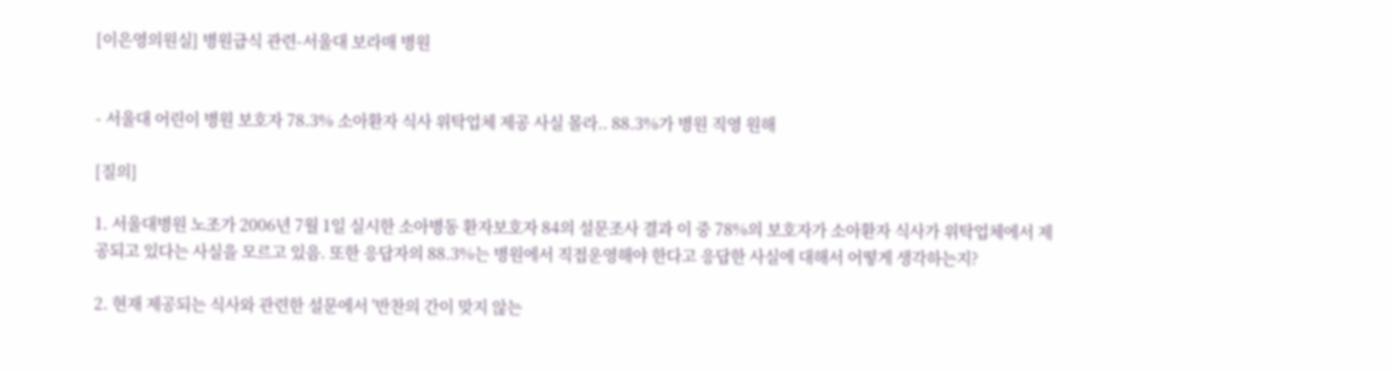[이은영의원실] 병원급식 관련-서울대 보라매 병원


- 서울대 어린이 병원 보호자 78.3% 소아환자 식사 위탁업체 제공 사실 몰라.. 88.3%가 병원 직영 원해

[질의]

1. 서울대병원 노조가 2006년 7월 1일 실시한 소아병동 환자보호자 84의 설문조사 결과 이 중 78%의 보호자가 소아환자 식사가 위탁업체에서 제공되고 있다는 사실을 모르고 있음. 또한 응답자의 88.3%는 병원에서 직접운영해야 한다고 응답한 사실에 대해서 어떻게 생각하는지?

2. 현재 제공되는 식사와 관련한 설문에서 '반찬의 간이 맞지 않는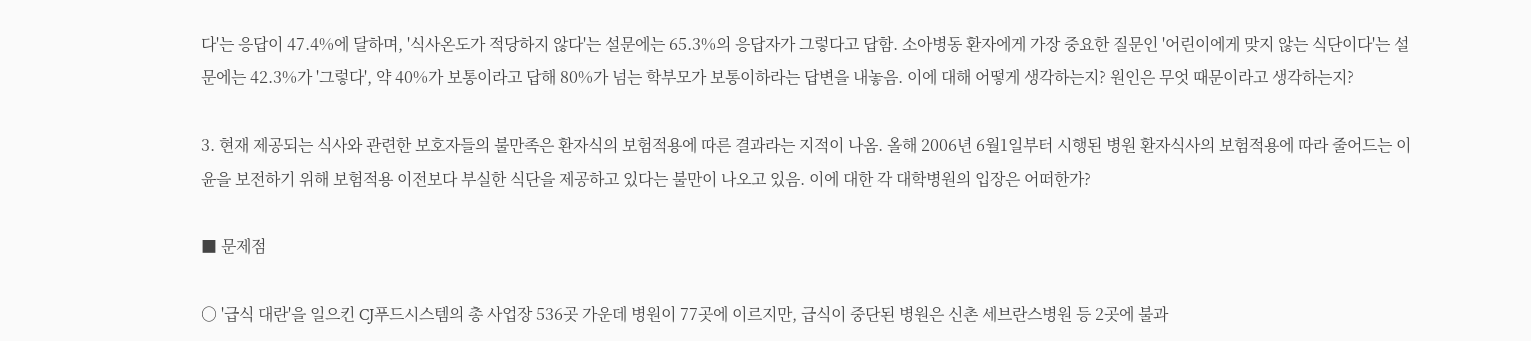다'는 응답이 47.4%에 달하며, '식사온도가 적당하지 않다'는 설문에는 65.3%의 응답자가 그렇다고 답함. 소아병동 환자에게 가장 중요한 질문인 '어린이에게 맞지 않는 식단이다'는 설문에는 42.3%가 '그렇다', 약 40%가 보통이라고 답해 80%가 넘는 학부모가 보통이하라는 답변을 내놓음. 이에 대해 어떻게 생각하는지? 원인은 무엇 때문이라고 생각하는지?

3. 현재 제공되는 식사와 관련한 보호자들의 불만족은 환자식의 보험적용에 따른 결과라는 지적이 나옴. 올해 2006년 6월1일부터 시행된 병원 환자식사의 보험적용에 따라 줄어드는 이윤을 보전하기 위해 보험적용 이전보다 부실한 식단을 제공하고 있다는 불만이 나오고 있음. 이에 대한 각 대학병원의 입장은 어떠한가?

■ 문제점

○ '급식 대란'을 일으킨 CJ푸드시스템의 총 사업장 536곳 가운데 병원이 77곳에 이르지만, 급식이 중단된 병원은 신촌 세브란스병원 등 2곳에 불과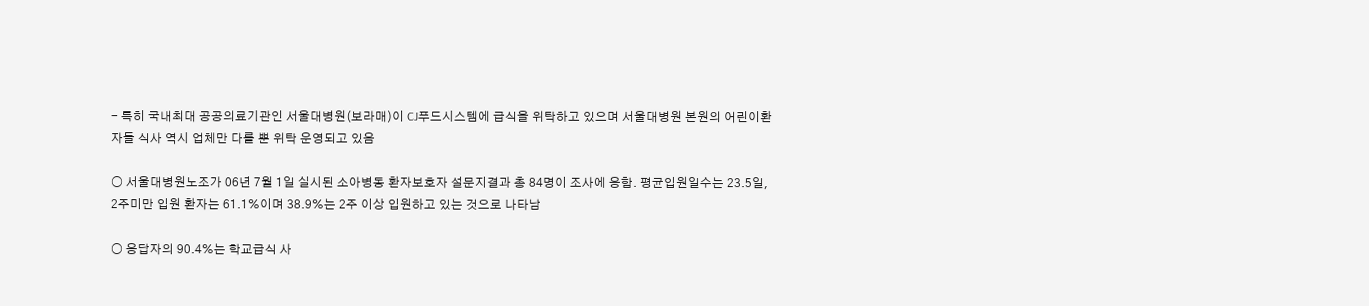- 특히 국내최대 공공의료기관인 서울대병원(보라매)이 CJ푸드시스템에 급식을 위탁하고 있으며 서울대병원 본원의 어린이환자들 식사 역시 업체만 다를 뿐 위탁 운영되고 있음

○ 서울대병원노조가 06년 7월 1일 실시된 소아병동 환자보호자 설문지결과 총 84명이 조사에 응함. 평균입원일수는 23.5일, 2주미만 입원 환자는 61.1%이며 38.9%는 2주 이상 입원하고 있는 것으로 나타남

○ 응답자의 90.4%는 학교급식 사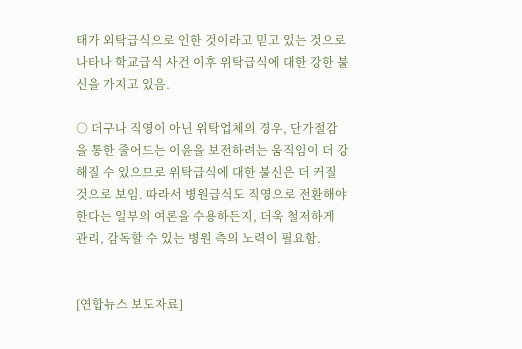태가 외탁급식으로 인한 것이라고 믿고 있는 것으로 나타나 학교급식 사건 이후 위탁급식에 대한 강한 불신을 가지고 있음.

○ 더구나 직영이 아닌 위탁업체의 경우, 단가절감을 통한 줄어드는 이윤을 보전하려는 움직임이 더 강해질 수 있으므로 위탁급식에 대한 불신은 더 커질 것으로 보임. 따라서 병원급식도 직영으로 전환해야 한다는 일부의 여론을 수용하든지, 더욱 철저하게 관리, 감독할 수 있는 병원 측의 노력이 필요함.


[연합뉴스 보도자료]